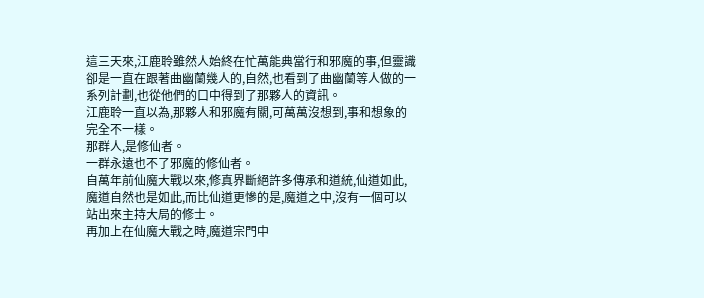這三天來,江鹿聆雖然人始終在忙萬能典當行和邪魔的事,但靈識卻是一直在跟著曲幽蘭幾人的,自然,也看到了曲幽蘭等人做的一系列計劃,也從他們的口中得到了那夥人的資訊。
江鹿聆一直以為,那夥人和邪魔有關,可萬萬沒想到,事和想象的完全不一樣。
那群人,是修仙者。
一群永遠也不了邪魔的修仙者。
自萬年前仙魔大戰以來,修真界斷絕許多傳承和道統,仙道如此,魔道自然也是如此,而比仙道更慘的是,魔道之中,沒有一個可以站出來主持大局的修士。
再加上在仙魔大戰之時,魔道宗門中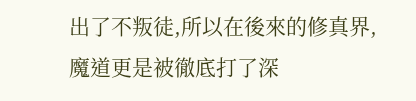出了不叛徒,所以在後來的修真界,魔道更是被徹底打了深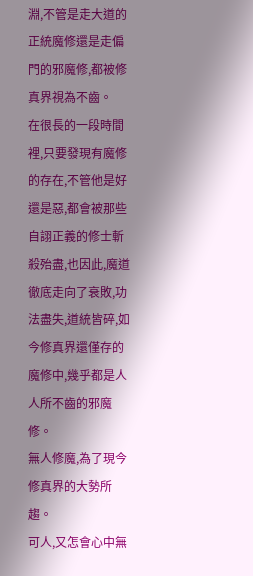淵,不管是走大道的正統魔修還是走偏門的邪魔修,都被修真界視為不齒。
在很長的一段時間裡,只要發現有魔修的存在,不管他是好還是惡,都會被那些自詡正義的修士斬殺殆盡,也因此,魔道徹底走向了衰敗,功法盡失,道統皆碎,如今修真界還僅存的魔修中,幾乎都是人人所不齒的邪魔修。
無人修魔,為了現今修真界的大勢所趨。
可人,又怎會心中無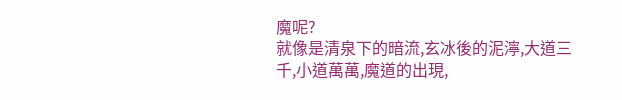魔呢?
就像是清泉下的暗流,玄冰後的泥濘,大道三千,小道萬萬,魔道的出現,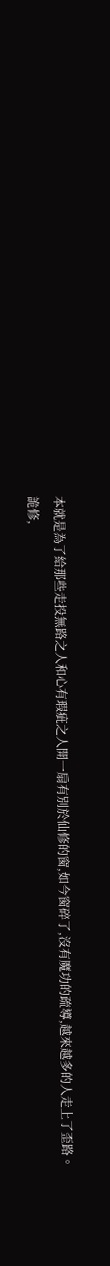本就是為了給那些走投無路之人和心有瑕疵之人開一扇有別於仙修的窗,如今窗碎了,沒有魔功的疏導,越來越多的人走上了歪路。
詭修,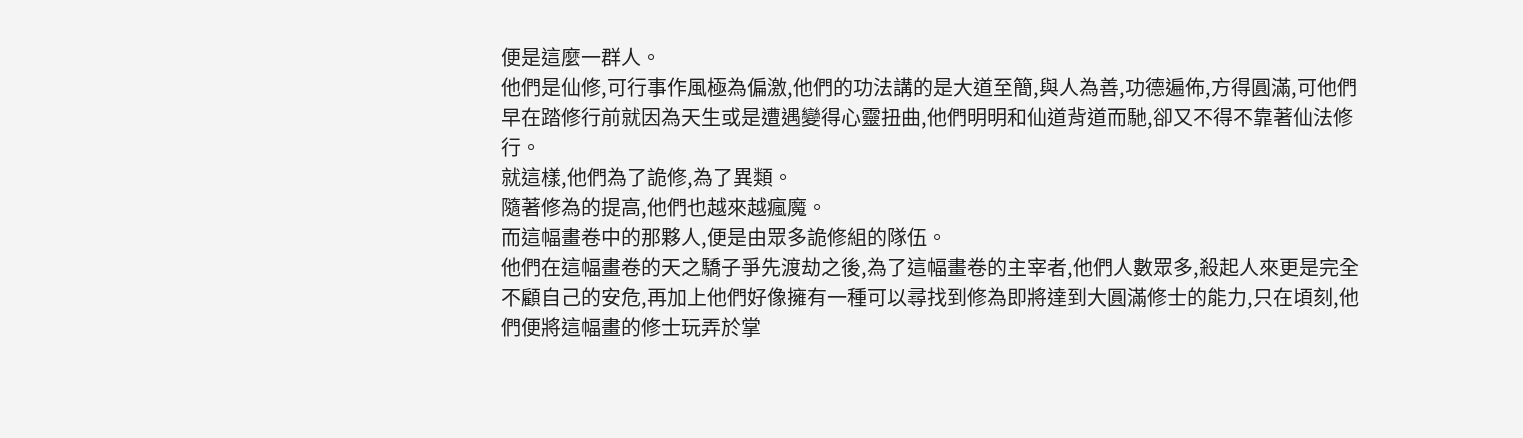便是這麼一群人。
他們是仙修,可行事作風極為偏激,他們的功法講的是大道至簡,與人為善,功德遍佈,方得圓滿,可他們早在踏修行前就因為天生或是遭遇變得心靈扭曲,他們明明和仙道背道而馳,卻又不得不靠著仙法修行。
就這樣,他們為了詭修,為了異類。
隨著修為的提高,他們也越來越瘋魔。
而這幅畫卷中的那夥人,便是由眾多詭修組的隊伍。
他們在這幅畫卷的天之驕子爭先渡劫之後,為了這幅畫卷的主宰者,他們人數眾多,殺起人來更是完全不顧自己的安危,再加上他們好像擁有一種可以尋找到修為即將達到大圓滿修士的能力,只在頃刻,他們便將這幅畫的修士玩弄於掌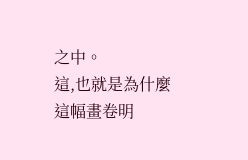之中。
這,也就是為什麼這幅畫卷明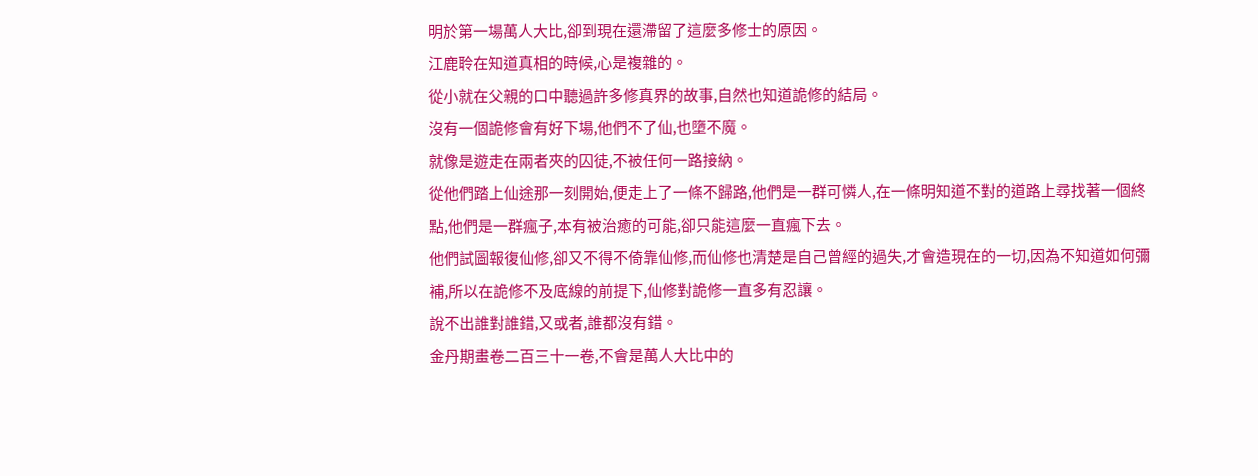明於第一場萬人大比,卻到現在還滯留了這麼多修士的原因。
江鹿聆在知道真相的時候,心是複雜的。
從小就在父親的口中聽過許多修真界的故事,自然也知道詭修的結局。
沒有一個詭修會有好下場,他們不了仙,也墮不魔。
就像是遊走在兩者夾的囚徒,不被任何一路接納。
從他們踏上仙途那一刻開始,便走上了一條不歸路,他們是一群可憐人,在一條明知道不對的道路上尋找著一個終點,他們是一群瘋子,本有被治癒的可能,卻只能這麼一直瘋下去。
他們試圖報復仙修,卻又不得不倚靠仙修,而仙修也清楚是自己曾經的過失,才會造現在的一切,因為不知道如何彌補,所以在詭修不及底線的前提下,仙修對詭修一直多有忍讓。
說不出誰對誰錯,又或者,誰都沒有錯。
金丹期畫卷二百三十一卷,不會是萬人大比中的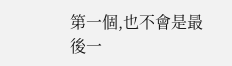第一個,也不會是最後一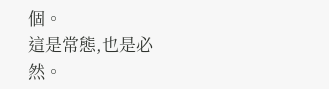個。
這是常態,也是必然。